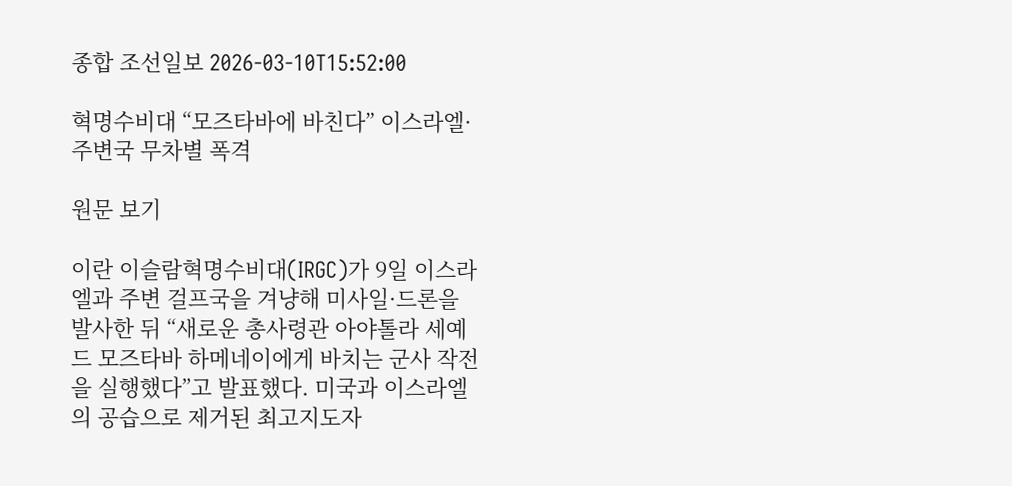종합 조선일보 2026-03-10T15:52:00

혁명수비대 “모즈타바에 바친다” 이스라엘·주변국 무차별 폭격

원문 보기

이란 이슬람혁명수비대(IRGC)가 9일 이스라엘과 주변 걸프국을 겨냥해 미사일·드론을 발사한 뒤 “새로운 총사령관 아야톨라 세예드 모즈타바 하메네이에게 바치는 군사 작전을 실행했다”고 발표했다. 미국과 이스라엘의 공습으로 제거된 최고지도자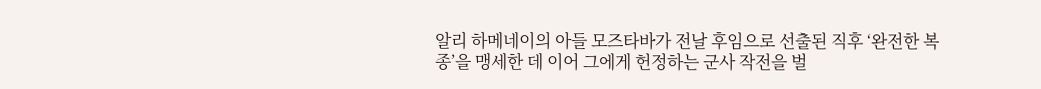알리 하메네이의 아들 모즈타바가 전날 후임으로 선출된 직후 ‘완전한 복종’을 맹세한 데 이어 그에게 헌정하는 군사 작전을 벌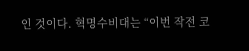인 것이다. 혁명수비대는 “이번 작전 코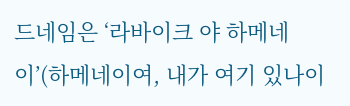드네임은 ‘라바이크 야 하메네이’(하메네이여, 내가 여기 있나이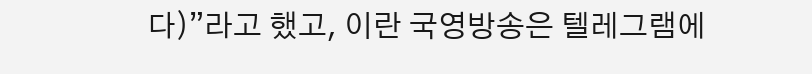다)”라고 했고, 이란 국영방송은 텔레그램에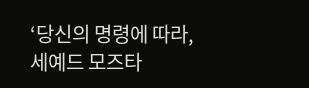‘당신의 명령에 따라, 세예드 모즈타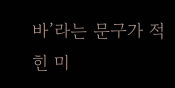바’라는 문구가 적힌 미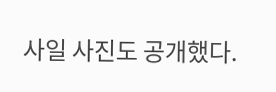사일 사진도 공개했다.